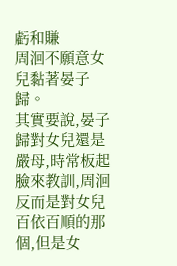虧和賺
周洄不願意女兒黏著晏子歸。
其實要說,晏子歸對女兒還是嚴母,時常板起臉來教訓,周洄反而是對女兒百依百順的那個,但是女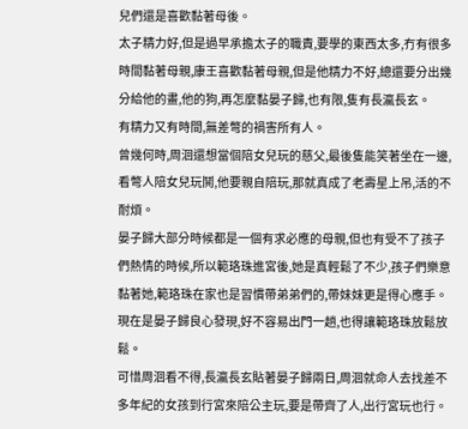兒們還是喜歡黏著母後。
太子精力好,但是過早承擔太子的職責,要學的東西太多,冇有很多時間黏著母親,康王喜歡黏著母親,但是他精力不好,總還要分出幾分給他的畫,他的狗,再怎麼黏晏子歸,也有限,隻有長瀛長玄。
有精力又有時間,無差彆的禍害所有人。
曾幾何時,周洄還想當個陪女兒玩的慈父,最後隻能笑著坐在一邊,看彆人陪女兒玩鬨,他要親自陪玩,那就真成了老壽星上吊,活的不耐煩。
晏子歸大部分時候都是一個有求必應的母親,但也有受不了孩子們熱情的時候,所以範珞珠進宮後,她是真輕鬆了不少,孩子們樂意黏著她,範珞珠在家也是習慣帶弟弟們的,帶妹妹更是得心應手。
現在是晏子歸良心發現,好不容易出門一趟,也得讓範珞珠放鬆放鬆。
可惜周洄看不得,長瀛長玄貼著晏子歸兩日,周洄就命人去找差不多年紀的女孩到行宮來陪公主玩,要是帶齊了人,出行宮玩也行。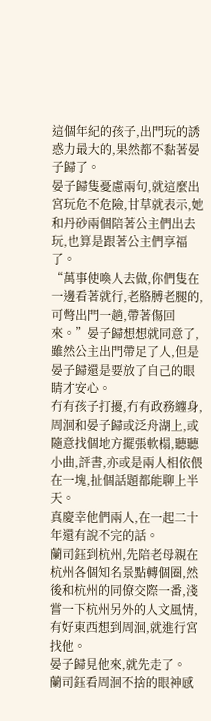這個年紀的孩子,出門玩的誘惑力最大的,果然都不黏著晏子歸了。
晏子歸隻憂慮兩句,就這麼出宮玩危不危險,甘草就表示,她和丹砂兩個陪著公主們出去玩,也算是跟著公主們享福了。
“萬事使喚人去做,你們隻在一邊看著就行,老胳膊老腿的,可彆出門一趟,帶著傷回來。”晏子歸想想就同意了,雖然公主出門帶足了人,但是晏子歸還是要放了自己的眼睛才安心。
冇有孩子打擾,冇有政務纏身,周洄和晏子歸或泛舟湖上,或隨意找個地方擺張軟榻,聽聽小曲,評書,亦或是兩人相依偎在一塊,扯個話題都能聊上半天。
真慶幸他們兩人,在一起二十年還有說不完的話。
蘭司鈺到杭州,先陪老母親在杭州各個知名景點轉個圈,然後和杭州的同僚交際一番,淺嘗一下杭州另外的人文風情,有好東西想到周洄,就進行宮找他。
晏子歸見他來,就先走了。
蘭司鈺看周洄不捨的眼神感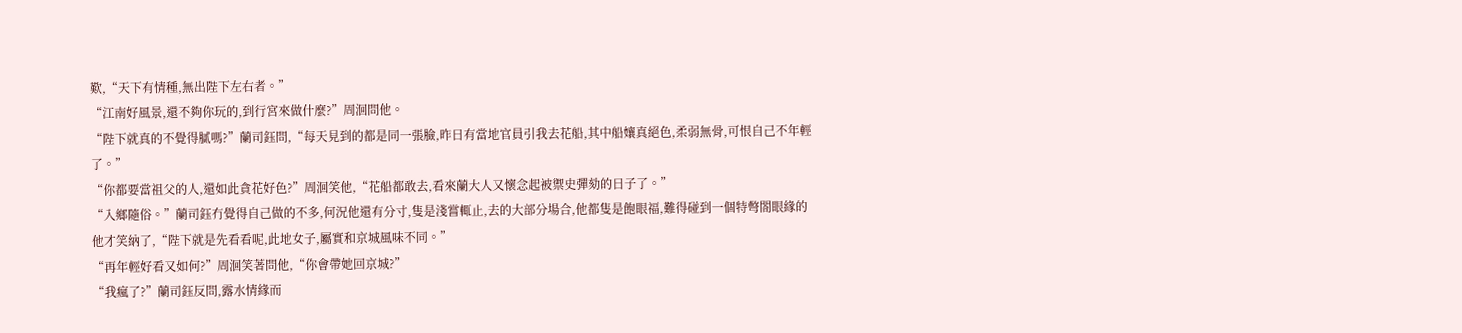歎,“天下有情種,無出陛下左右者。”
“江南好風景,還不夠你玩的,到行宮來做什麼?”周洄問他。
“陛下就真的不覺得膩嗎?”蘭司鈺問,“每天見到的都是同一張臉,昨日有當地官員引我去花船,其中船孃真絕色,柔弱無骨,可恨自己不年輕了。”
“你都要當祖父的人,還如此貪花好色?”周洄笑他,“花船都敢去,看來蘭大人又懷念起被禦史彈劾的日子了。”
“入鄉隨俗。”蘭司鈺冇覺得自己做的不多,何況他還有分寸,隻是淺嘗輒止,去的大部分場合,他都隻是飽眼福,難得碰到一個特彆閤眼緣的他才笑納了,“陛下就是先看看呢,此地女子,屬實和京城風味不同。”
“再年輕好看又如何?”周洄笑著問他,“你會帶她回京城?”
“我瘋了?”蘭司鈺反問,露水情緣而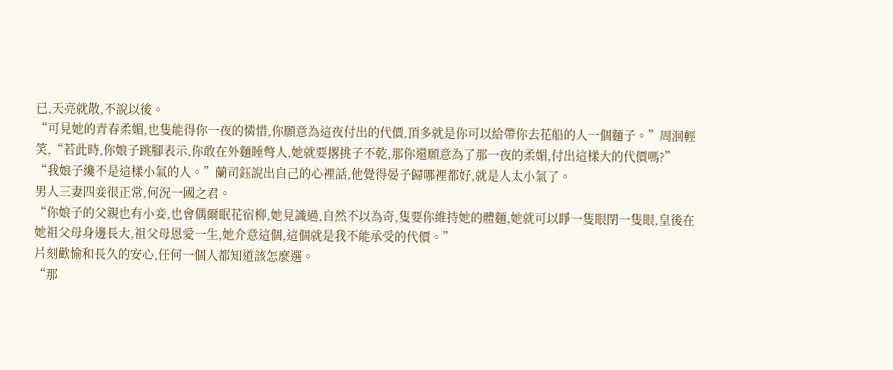已,天亮就散,不說以後。
“可見她的青春柔媚,也隻能得你一夜的憐惜,你願意為這夜付出的代價,頂多就是你可以給帶你去花船的人一個麵子。”周洄輕笑,“若此時,你娘子跳腳表示,你敢在外麵睡彆人,她就要撂挑子不乾,那你還願意為了那一夜的柔媚,付出這樣大的代價嗎?”
“我娘子纔不是這樣小氣的人。”蘭司鈺說出自己的心裡話,他覺得晏子歸哪裡都好,就是人太小氣了。
男人三妻四妾很正常,何況一國之君。
“你娘子的父親也有小妾,也會偶爾眠花宿柳,她見識過,自然不以為奇,隻要你維持她的體麵,她就可以睜一隻眼閉一隻眼,皇後在她祖父母身邊長大,祖父母恩愛一生,她介意這個,這個就是我不能承受的代價。”
片刻歡愉和長久的安心,任何一個人都知道該怎麼選。
“那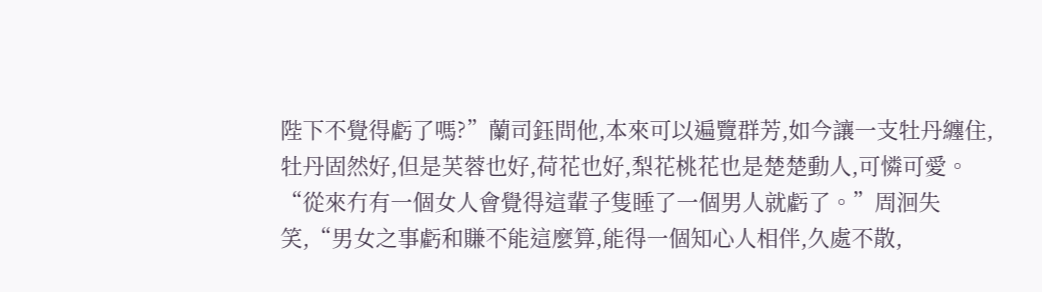陛下不覺得虧了嗎?”蘭司鈺問他,本來可以遍覽群芳,如今讓一支牡丹纏住,牡丹固然好,但是芙蓉也好,荷花也好,梨花桃花也是楚楚動人,可憐可愛。
“從來冇有一個女人會覺得這輩子隻睡了一個男人就虧了。”周洄失笑,“男女之事虧和賺不能這麼算,能得一個知心人相伴,久處不散,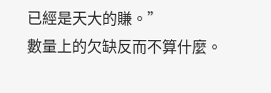已經是天大的賺。”
數量上的欠缺反而不算什麼。